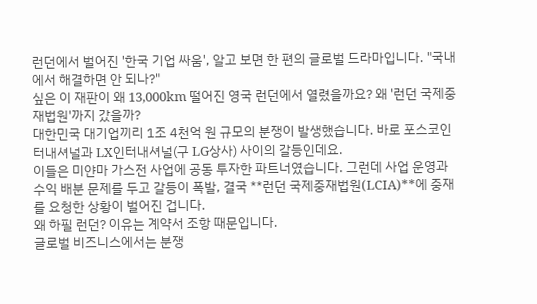런던에서 벌어진 '한국 기업 싸움', 알고 보면 한 편의 글로벌 드라마입니다. "국내에서 해결하면 안 되나?"
싶은 이 재판이 왜 13,000km 떨어진 영국 런던에서 열렸을까요? 왜 '런던 국제중재법원'까지 갔을까?
대한민국 대기업끼리 1조 4천억 원 규모의 분쟁이 발생했습니다. 바로 포스코인터내셔널과 LX인터내셔널(구 LG상사) 사이의 갈등인데요.
이들은 미얀마 가스전 사업에 공동 투자한 파트너였습니다. 그런데 사업 운영과 수익 배분 문제를 두고 갈등이 폭발, 결국 **런던 국제중재법원(LCIA)**에 중재를 요청한 상황이 벌어진 겁니다.
왜 하필 런던? 이유는 계약서 조항 때문입니다.
글로벌 비즈니스에서는 분쟁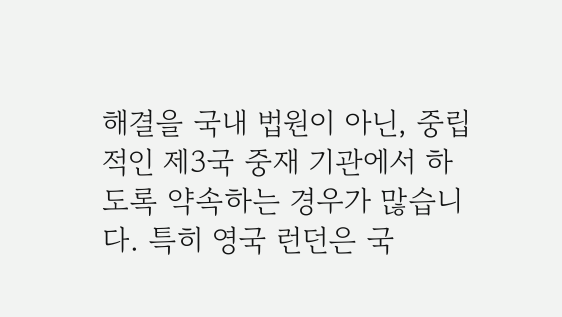해결을 국내 법원이 아닌, 중립적인 제3국 중재 기관에서 하도록 약속하는 경우가 많습니다. 특히 영국 런던은 국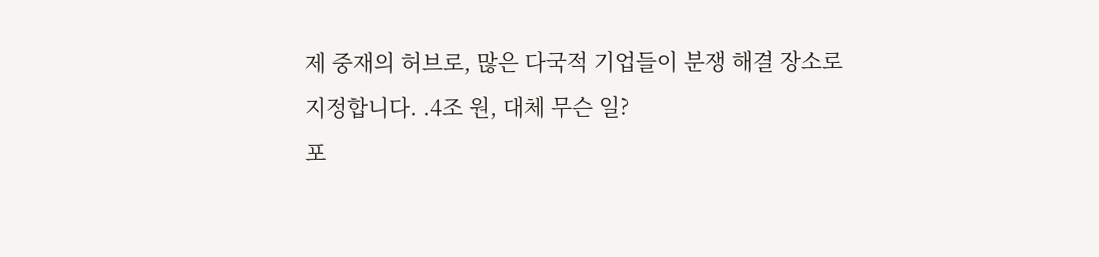제 중재의 허브로, 많은 다국적 기업들이 분쟁 해결 장소로 지정합니다. .4조 원, 대체 무슨 일?
포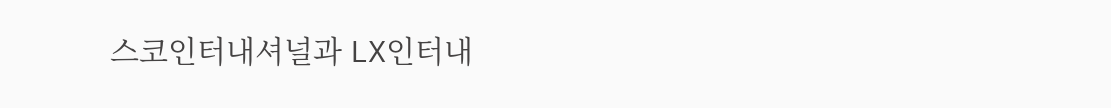스코인터내셔널과 LX인터내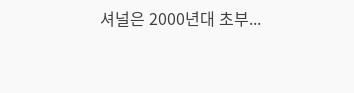셔널은 2000년대 초부...